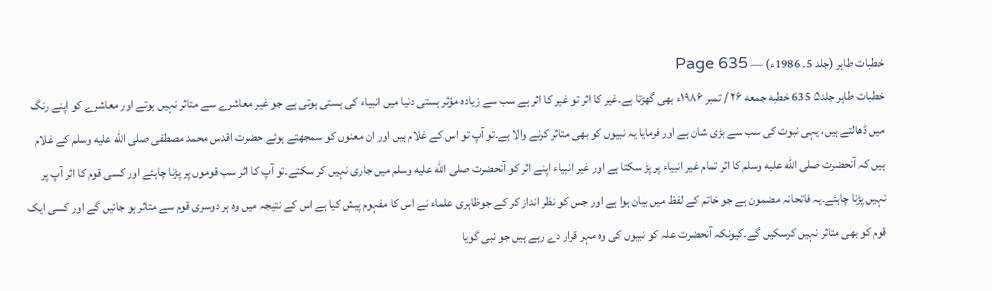خطبات طاہر (جلد 5۔ 1986ء) — Page 635
خطبات طاہر جلد۵ 635 خطبه جمعه ۲۶ / تمبر ۱۹۸۶ء بھی گھڑتا ہے۔غیر کا اثر تو غیر کا اثر ہے سب سے زیادہ مؤثر ہستی دنیا میں انبیاء کی ہستی ہوتی ہے جو غیر معاشرے سے متاثر نہیں ہوتے اور معاشرے کو اپنے رنگ میں ڈھالتے ہیں، یہی نبوت کی سب سے بڑی شان ہے اور فرمایا یہ نبیوں کو بھی متاثر کرنے والا ہے۔تو آپ تو اس کے غلام ہیں اور ان معنوں کو سمجھتے ہوئے حضرت اقدس محمد مصطفی صلى الله عليه وسلم کے غلام ہیں کہ آنحضرت صلى الله عليه وسلم کا اثر تمام غیر انبیاء پر پڑ سکتا ہے اور غیر انبیاء اپنے اثر کو آنحضرت صلى الله عليه وسلم میں جاری نہیں کر سکتے۔تو آپ کا اثر سب قوموں پر پڑنا چاہئے اور کسی قوم کا اثر آپ پر نہیں پڑنا چاہئے۔یہ فاتحانہ مضمون ہے جو خاتم کے لفظ میں بیان ہوا ہے اور جس کو نظر انداز کر کے جوظاہری علماء نے اس کا مفہوم پیش کیا ہے اس کے نتیجہ میں وہ ہر دوسری قوم سے متاثر ہو جائیں گے اور کسی ایک قوم کو بھی متاثر نہیں کرسکیں گے۔کیونکہ آنحضرت علہ کو نبیوں کی وہ مہر قرار دے رہے ہیں جو نبی گویا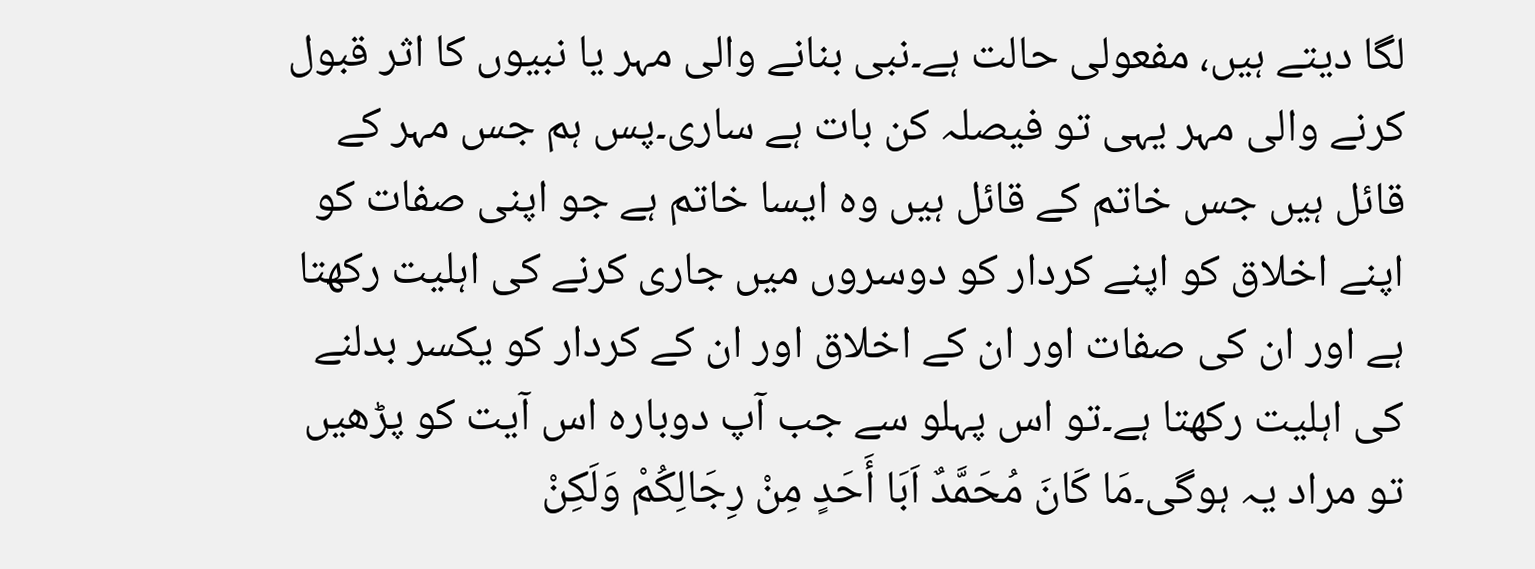لگا دیتے ہیں، مفعولی حالت ہے۔نبی بنانے والی مہر یا نبیوں کا اثر قبول کرنے والی مہر یہی تو فیصلہ کن بات ہے ساری۔پس ہم جس مہر کے قائل ہیں جس خاتم کے قائل ہیں وہ ایسا خاتم ہے جو اپنی صفات کو اپنے اخلاق کو اپنے کردار کو دوسروں میں جاری کرنے کی اہلیت رکھتا ہے اور ان کی صفات اور ان کے اخلاق اور ان کے کردار کو یکسر بدلنے کی اہلیت رکھتا ہے۔تو اس پہلو سے جب آپ دوبارہ اس آیت کو پڑھیں تو مراد یہ ہوگی۔مَا كَانَ مُحَمَّدٌ اَبَا أَحَدٍ مِنْ رِجَالِكُمْ وَلَكِنْ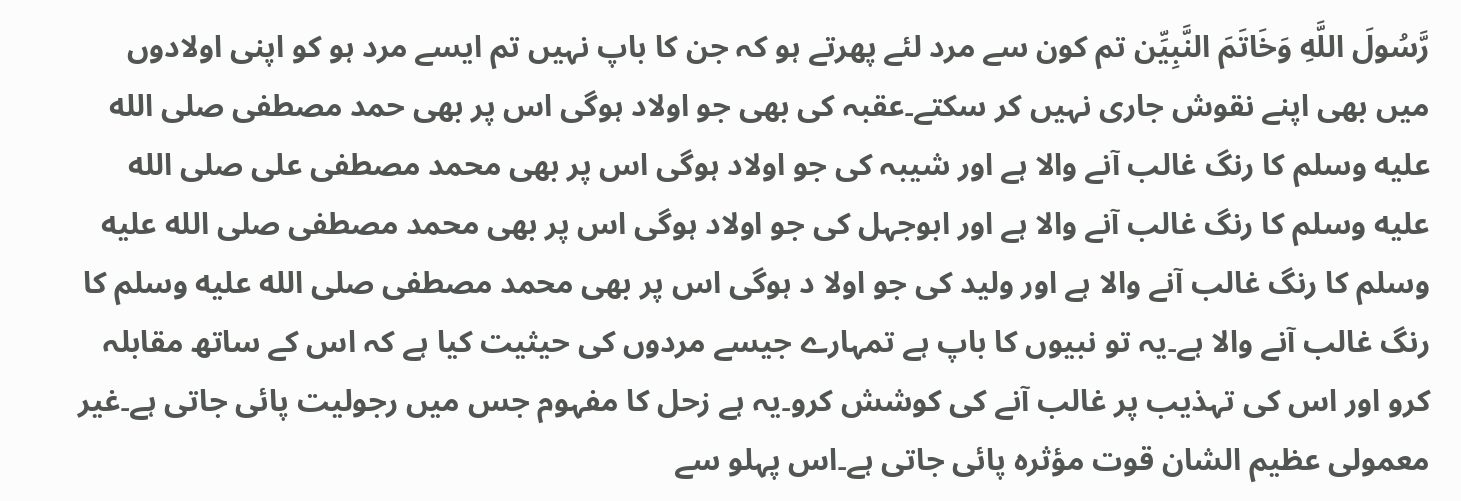رَّسُولَ اللَّهِ وَخَاتَمَ النَّبِيِّن تم کون سے مرد لئے پھرتے ہو کہ جن کا باپ نہیں تم ایسے مرد ہو کو اپنی اولادوں میں بھی اپنے نقوش جاری نہیں کر سکتے۔عقبہ کی بھی جو اولاد ہوگی اس پر بھی حمد مصطفی صلى الله عليه وسلم کا رنگ غالب آنے والا ہے اور شیبہ کی جو اولاد ہوگی اس پر بھی محمد مصطفی علی صلى الله عليه وسلم کا رنگ غالب آنے والا ہے اور ابوجہل کی جو اولاد ہوگی اس پر بھی محمد مصطفی صلى الله عليه وسلم کا رنگ غالب آنے والا ہے اور ولید کی جو اولا د ہوگی اس پر بھی محمد مصطفی صلى الله عليه وسلم کا رنگ غالب آنے والا ہے۔یہ تو نبیوں کا باپ ہے تمہارے جیسے مردوں کی حیثیت کیا ہے کہ اس کے ساتھ مقابلہ کرو اور اس کی تہذیب پر غالب آنے کی کوشش کرو۔یہ ہے زحل کا مفہوم جس میں رجولیت پائی جاتی ہے۔غیر معمولی عظیم الشان قوت مؤثرہ پائی جاتی ہے۔اس پہلو سے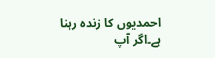احمدیوں کا زندہ رہنا ہے۔اگر آپ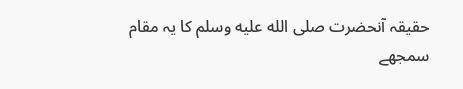حقیقہ آنحضرت صلى الله عليه وسلم کا یہ مقام سمجھے